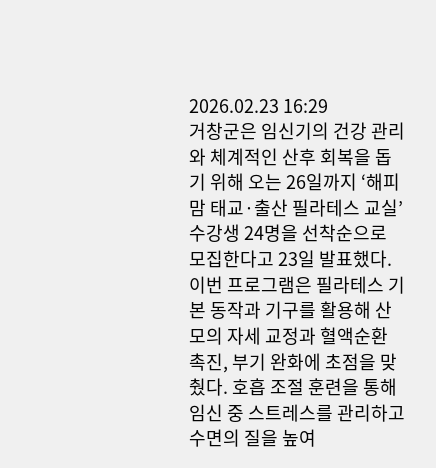2026.02.23 16:29
거창군은 임신기의 건강 관리와 체계적인 산후 회복을 돕기 위해 오는 26일까지 ‘해피맘 태교·출산 필라테스 교실’ 수강생 24명을 선착순으로 모집한다고 23일 발표했다.이번 프로그램은 필라테스 기본 동작과 기구를 활용해 산모의 자세 교정과 혈액순환 촉진, 부기 완화에 초점을 맞췄다. 호흡 조절 훈련을 통해 임신 중 스트레스를 관리하고 수면의 질을 높여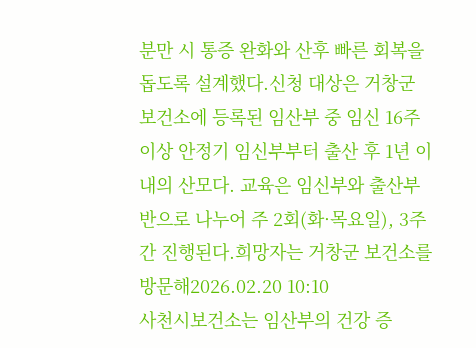분만 시 통증 완화와 산후 빠른 회복을 돕도록 설계했다.신청 대상은 거창군 보건소에 등록된 임산부 중 임신 16주 이상 안정기 임신부부터 출산 후 1년 이내의 산모다. 교육은 임신부와 출산부 반으로 나누어 주 2회(화·목요일), 3주간 진행된다.희망자는 거창군 보건소를 방문해2026.02.20 10:10
사천시보건소는 임산부의 건강 증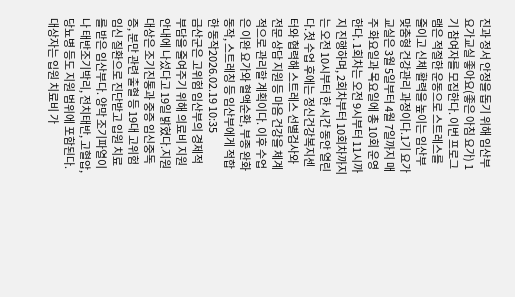진과 정서 안정을 돕기 위해 임산부 요가교실 좋아요(좋은 아침 요가) 1기 참여자를 모집한다. 이번 프로그램은 적절한 운동으로 스트레스를 줄이고 신체 활력을 높이는 임산부 맞춤형 건강관리 과정이다.1기 요가교실은 3월 5일부터 4월 7일까지 매주 화요일과 목요일에 총 10회 운영한다. 1회차는 오전 9시부터 11시까지 진행하며, 2회차부터 10회차까지는 오전 10시부터 한 시간 동안 열린다.첫 수업 후에는 정신건강복지센터와 협력해 스트레스 선별검사와 전문 상담 지원 등 마음 건강을 체계적으로 관리할 계획이다. 이후 수업은 이완 요가와 혈액순환, 부종 완화 동작, 스트레칭 등 임산부에게 적합한 동작2026.02.19 10:35
금산군은 고위험 임산부의 경제적 부담을 줄여주기 위해 의료비 지원 안내에 나섰다고 19일 밝혔다.지원 대상은 조기진통과 중증 임신중독증, 분만 관련 출혈 등 19대 고위험 임신 질환으로 진단받고 입원 치료를 받은 임산부다. 양막 조기파열이나 태반조기박리, 전치태반, 고혈압, 당뇨병 등도 지원 범위에 포함된다.대상자는 입원 치료비 가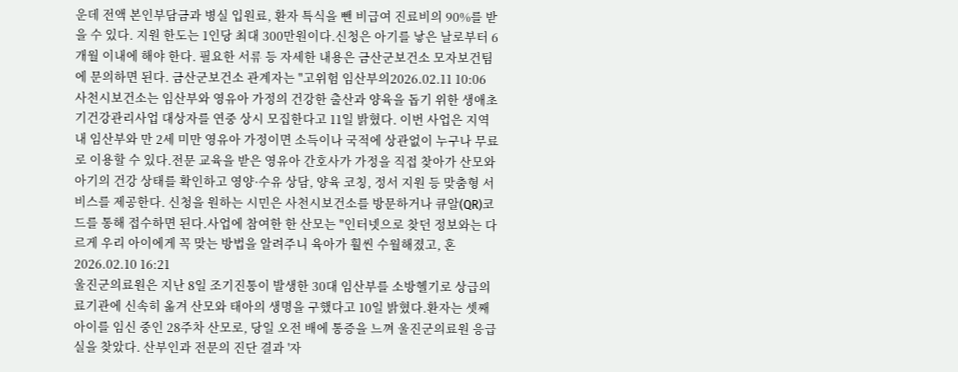운데 전액 본인부담금과 병실 입원료, 환자 특식을 뺀 비급여 진료비의 90%를 받을 수 있다. 지원 한도는 1인당 최대 300만원이다.신청은 아기를 낳은 날로부터 6개월 이내에 해야 한다. 필요한 서류 등 자세한 내용은 금산군보건소 모자보건팀에 문의하면 된다. 금산군보건소 관계자는 "고위험 임산부의2026.02.11 10:06
사천시보건소는 임산부와 영유아 가정의 건강한 출산과 양육을 돕기 위한 생애초기건강관리사업 대상자를 연중 상시 모집한다고 11일 밝혔다. 이번 사업은 지역 내 임산부와 만 2세 미만 영유아 가정이면 소득이나 국적에 상관없이 누구나 무료로 이용할 수 있다.전문 교육을 받은 영유아 간호사가 가정을 직접 찾아가 산모와 아기의 건강 상태를 확인하고 영양·수유 상담, 양육 코칭, 정서 지원 등 맞춤형 서비스를 제공한다. 신청을 원하는 시민은 사천시보건소를 방문하거나 큐알(QR)코드를 통해 접수하면 된다.사업에 참여한 한 산모는 "인터넷으로 찾던 정보와는 다르게 우리 아이에게 꼭 맞는 방법을 알려주니 육아가 훨씬 수월해졌고, 혼2026.02.10 16:21
울진군의료원은 지난 8일 조기진통이 발생한 30대 임산부를 소방헬기로 상급의료기관에 신속히 옮겨 산모와 태아의 생명을 구했다고 10일 밝혔다.환자는 셋째 아이를 임신 중인 28주차 산모로, 당일 오전 배에 통증을 느껴 울진군의료원 응급실을 찾았다. 산부인과 전문의 진단 결과 '자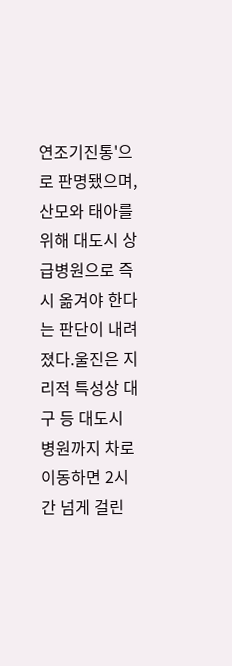연조기진통'으로 판명됐으며, 산모와 태아를 위해 대도시 상급병원으로 즉시 옮겨야 한다는 판단이 내려졌다.울진은 지리적 특성상 대구 등 대도시 병원까지 차로 이동하면 2시간 넘게 걸린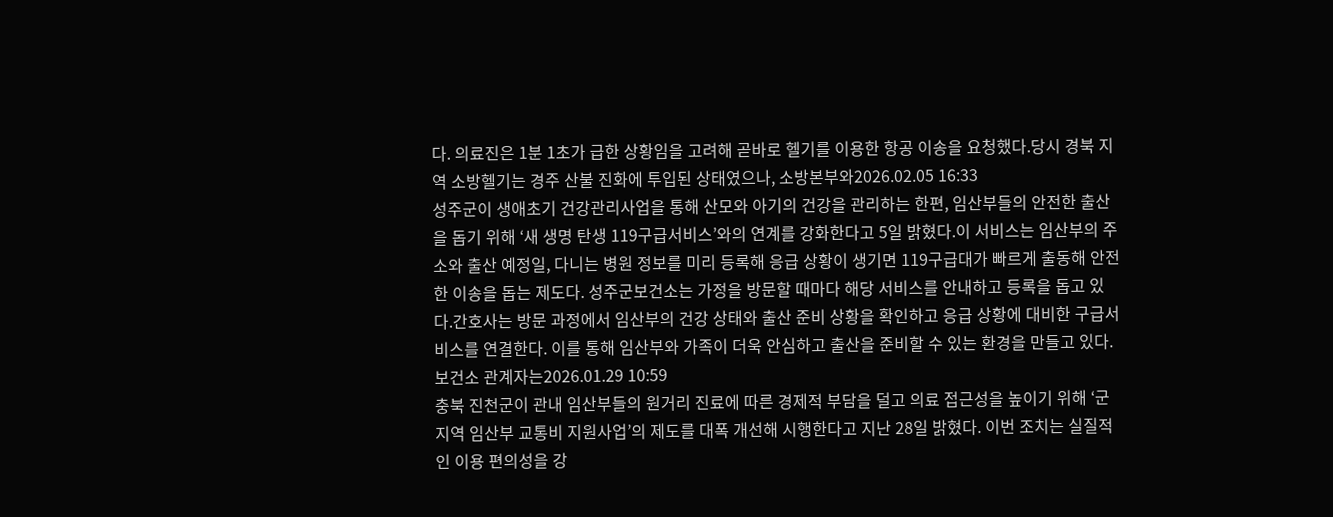다. 의료진은 1분 1초가 급한 상황임을 고려해 곧바로 헬기를 이용한 항공 이송을 요청했다.당시 경북 지역 소방헬기는 경주 산불 진화에 투입된 상태였으나, 소방본부와2026.02.05 16:33
성주군이 생애초기 건강관리사업을 통해 산모와 아기의 건강을 관리하는 한편, 임산부들의 안전한 출산을 돕기 위해 ‘새 생명 탄생 119구급서비스’와의 연계를 강화한다고 5일 밝혔다.이 서비스는 임산부의 주소와 출산 예정일, 다니는 병원 정보를 미리 등록해 응급 상황이 생기면 119구급대가 빠르게 출동해 안전한 이송을 돕는 제도다. 성주군보건소는 가정을 방문할 때마다 해당 서비스를 안내하고 등록을 돕고 있다.간호사는 방문 과정에서 임산부의 건강 상태와 출산 준비 상황을 확인하고 응급 상황에 대비한 구급서비스를 연결한다. 이를 통해 임산부와 가족이 더욱 안심하고 출산을 준비할 수 있는 환경을 만들고 있다.보건소 관계자는2026.01.29 10:59
충북 진천군이 관내 임산부들의 원거리 진료에 따른 경제적 부담을 덜고 의료 접근성을 높이기 위해 ‘군지역 임산부 교통비 지원사업’의 제도를 대폭 개선해 시행한다고 지난 28일 밝혔다. 이번 조치는 실질적인 이용 편의성을 강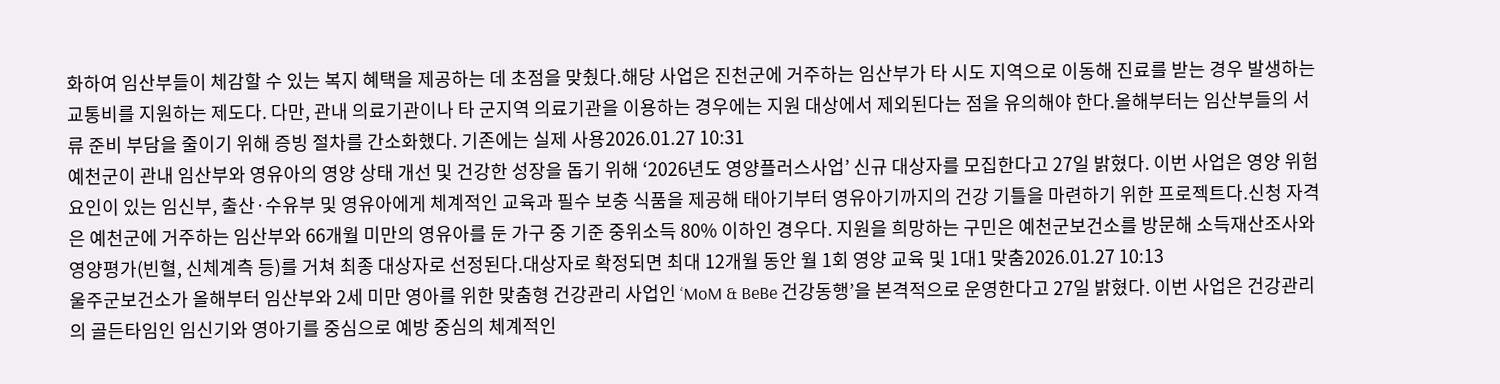화하여 임산부들이 체감할 수 있는 복지 혜택을 제공하는 데 초점을 맞췄다.해당 사업은 진천군에 거주하는 임산부가 타 시도 지역으로 이동해 진료를 받는 경우 발생하는 교통비를 지원하는 제도다. 다만, 관내 의료기관이나 타 군지역 의료기관을 이용하는 경우에는 지원 대상에서 제외된다는 점을 유의해야 한다.올해부터는 임산부들의 서류 준비 부담을 줄이기 위해 증빙 절차를 간소화했다. 기존에는 실제 사용2026.01.27 10:31
예천군이 관내 임산부와 영유아의 영양 상태 개선 및 건강한 성장을 돕기 위해 ‘2026년도 영양플러스사업’ 신규 대상자를 모집한다고 27일 밝혔다. 이번 사업은 영양 위험 요인이 있는 임신부, 출산·수유부 및 영유아에게 체계적인 교육과 필수 보충 식품을 제공해 태아기부터 영유아기까지의 건강 기틀을 마련하기 위한 프로젝트다.신청 자격은 예천군에 거주하는 임산부와 66개월 미만의 영유아를 둔 가구 중 기준 중위소득 80% 이하인 경우다. 지원을 희망하는 구민은 예천군보건소를 방문해 소득재산조사와 영양평가(빈혈, 신체계측 등)를 거쳐 최종 대상자로 선정된다.대상자로 확정되면 최대 12개월 동안 월 1회 영양 교육 및 1대1 맞춤2026.01.27 10:13
울주군보건소가 올해부터 임산부와 2세 미만 영아를 위한 맞춤형 건강관리 사업인 ‘MoM & BeBe 건강동행’을 본격적으로 운영한다고 27일 밝혔다. 이번 사업은 건강관리의 골든타임인 임신기와 영아기를 중심으로 예방 중심의 체계적인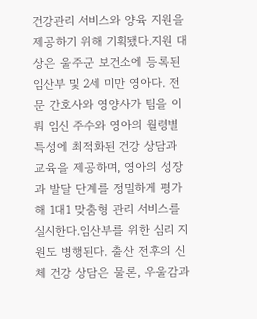건강관리 서비스와 양육 지원을 제공하기 위해 기획됐다.지원 대상은 울주군 보건소에 등록된 임산부 및 2세 미만 영아다. 전문 간호사와 영양사가 팀을 이뤄 임신 주수와 영아의 월령별 특성에 최적화된 건강 상담과 교육을 제공하며, 영아의 성장과 발달 단계를 정밀하게 평가해 1대1 맞춤형 관리 서비스를 실시한다.임산부를 위한 심리 지원도 병행된다. 출산 전후의 신체 건강 상담은 물론, 우울감과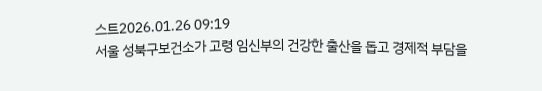스트2026.01.26 09:19
서울 성북구보건소가 고령 임신부의 건강한 출산을 돕고 경제적 부담을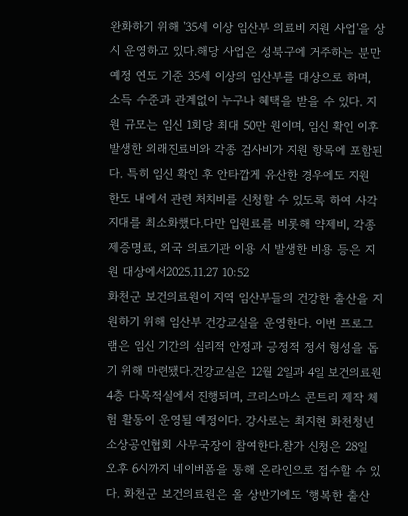완화하기 위해 '35세 이상 임산부 의료비 지원 사업'을 상시 운영하고 있다.해당 사업은 성북구에 거주하는 분만 예정 연도 기준 35세 이상의 임산부를 대상으로 하며, 소득 수준과 관계없이 누구나 혜택을 받을 수 있다. 지원 규모는 임신 1회당 최대 50만 원이며, 임신 확인 이후 발생한 외래진료비와 각종 검사비가 지원 항목에 포함된다. 특히 임신 확인 후 안타깝게 유산한 경우에도 지원 한도 내에서 관련 처치비를 신청할 수 있도록 하여 사각지대를 최소화했다.다만 입원료를 비롯해 약제비, 각종 제증명료, 외국 의료기관 이용 시 발생한 비용 등은 지원 대상에서2025.11.27 10:52
화천군 보건의료원이 지역 임산부들의 건강한 출산을 지원하기 위해 임산부 건강교실을 운영한다. 이번 프로그램은 임신 기간의 심리적 안정과 긍정적 정서 형성을 돕기 위해 마련됐다.건강교실은 12월 2일과 4일 보건의료원 4층 다목적실에서 진행되며, 크리스마스 콘트리 제작 체험 활동이 운영될 예정이다. 강사로는 최지현 화천청년소상공인협회 사무국장이 참여한다.참가 신청은 28일 오후 6시까지 네이버폼을 통해 온라인으로 접수할 수 있다. 화천군 보건의료원은 올 상반기에도 ‘행복한 출산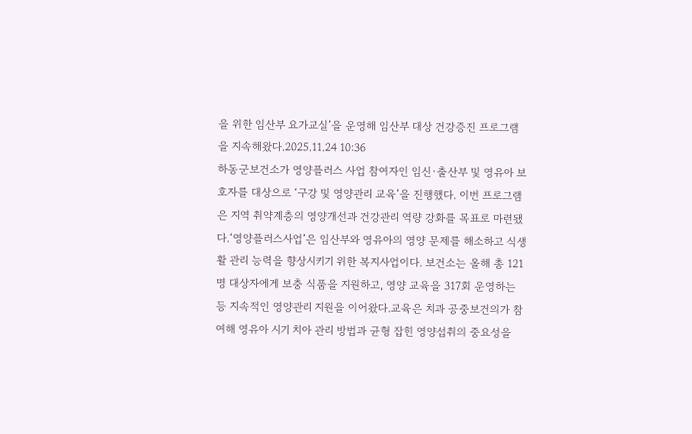을 위한 임산부 요가교실’을 운영해 임산부 대상 건강증진 프로그램을 지속해왔다.2025.11.24 10:36
하동군보건소가 영양플러스 사업 참여자인 임신·출산부 및 영유아 보호자를 대상으로 ‘구강 및 영양관리 교육’을 진행했다. 이번 프로그램은 지역 취약계층의 영양개선과 건강관리 역량 강화를 목표로 마련됐다.‘영양플러스사업’은 임산부와 영유아의 영양 문제를 해소하고 식생활 관리 능력을 향상시키기 위한 복지사업이다. 보건소는 올해 총 121명 대상자에게 보충 식품을 지원하고, 영양 교육을 317회 운영하는 등 지속적인 영양관리 지원을 이어왔다.교육은 치과 공중보건의가 참여해 영유아 시기 치아 관리 방법과 균형 잡힌 영양섭취의 중요성을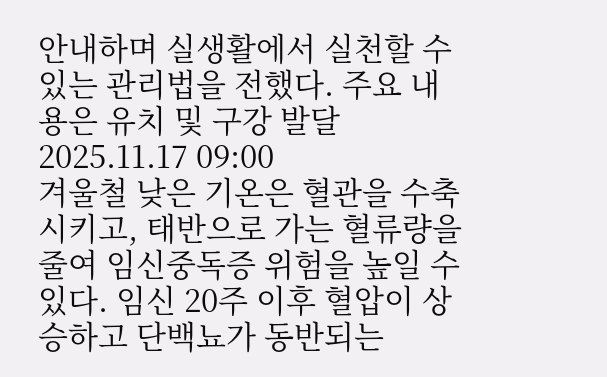안내하며 실생활에서 실천할 수 있는 관리법을 전했다. 주요 내용은 유치 및 구강 발달2025.11.17 09:00
겨울철 낮은 기온은 혈관을 수축시키고, 태반으로 가는 혈류량을 줄여 임신중독증 위험을 높일 수 있다. 임신 20주 이후 혈압이 상승하고 단백뇨가 동반되는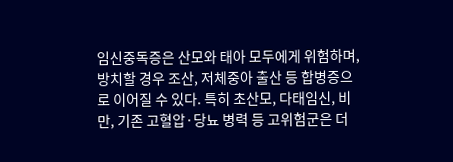임신중독증은 산모와 태아 모두에게 위험하며, 방치할 경우 조산, 저체중아 출산 등 합병증으로 이어질 수 있다. 특히 초산모, 다태임신, 비만, 기존 고혈압·당뇨 병력 등 고위험군은 더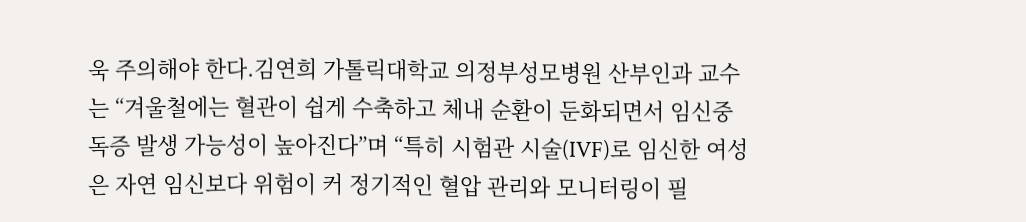욱 주의해야 한다.김연희 가톨릭대학교 의정부성모병원 산부인과 교수는 “겨울철에는 혈관이 쉽게 수축하고 체내 순환이 둔화되면서 임신중독증 발생 가능성이 높아진다”며 “특히 시험관 시술(IVF)로 임신한 여성은 자연 임신보다 위험이 커 정기적인 혈압 관리와 모니터링이 필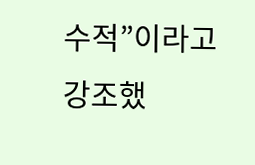수적”이라고 강조했